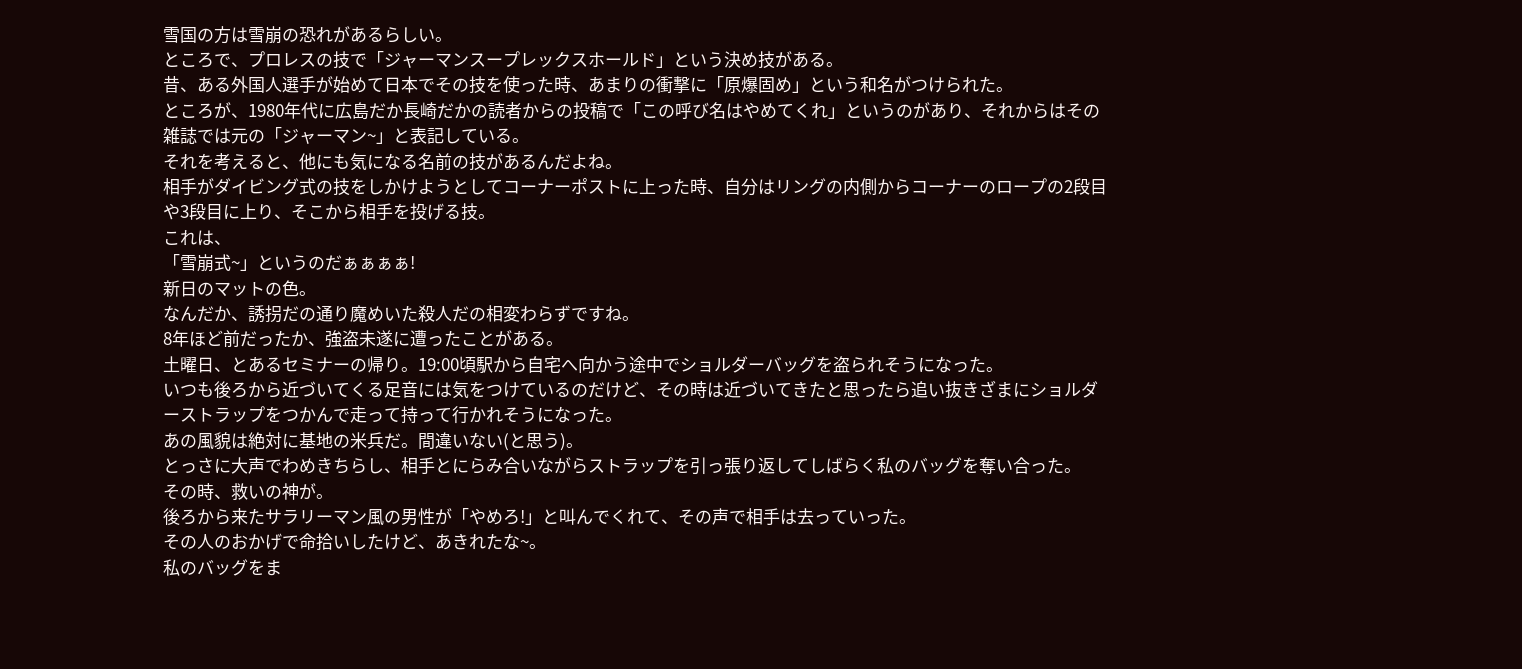雪国の方は雪崩の恐れがあるらしい。
ところで、プロレスの技で「ジャーマンスープレックスホールド」という決め技がある。
昔、ある外国人選手が始めて日本でその技を使った時、あまりの衝撃に「原爆固め」という和名がつけられた。
ところが、1980年代に広島だか長崎だかの読者からの投稿で「この呼び名はやめてくれ」というのがあり、それからはその雑誌では元の「ジャーマン~」と表記している。
それを考えると、他にも気になる名前の技があるんだよね。
相手がダイビング式の技をしかけようとしてコーナーポストに上った時、自分はリングの内側からコーナーのロープの2段目や3段目に上り、そこから相手を投げる技。
これは、
「雪崩式~」というのだぁぁぁぁ!
新日のマットの色。
なんだか、誘拐だの通り魔めいた殺人だの相変わらずですね。
8年ほど前だったか、強盗未遂に遭ったことがある。
土曜日、とあるセミナーの帰り。19:00頃駅から自宅へ向かう途中でショルダーバッグを盗られそうになった。
いつも後ろから近づいてくる足音には気をつけているのだけど、その時は近づいてきたと思ったら追い抜きざまにショルダーストラップをつかんで走って持って行かれそうになった。
あの風貌は絶対に基地の米兵だ。間違いない(と思う)。
とっさに大声でわめきちらし、相手とにらみ合いながらストラップを引っ張り返してしばらく私のバッグを奪い合った。
その時、救いの神が。
後ろから来たサラリーマン風の男性が「やめろ!」と叫んでくれて、その声で相手は去っていった。
その人のおかげで命拾いしたけど、あきれたな~。
私のバッグをま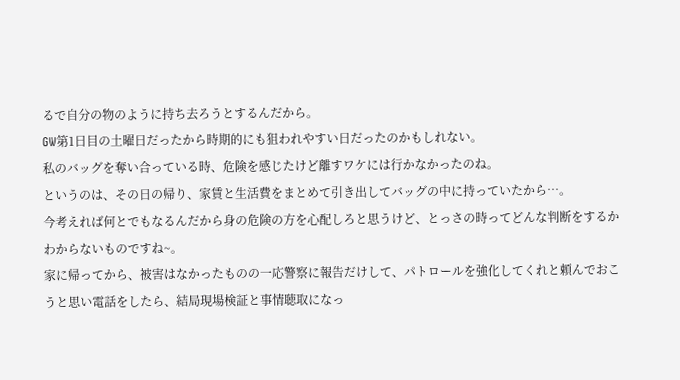るで自分の物のように持ち去ろうとするんだから。
GW第1日目の土曜日だったから時期的にも狙われやすい日だったのかもしれない。
私のバッグを奪い合っている時、危険を感じたけど離すワケには行かなかったのね。
というのは、その日の帰り、家賃と生活費をまとめて引き出してバッグの中に持っていたから…。
今考えれば何とでもなるんだから身の危険の方を心配しろと思うけど、とっさの時ってどんな判断をするかわからないものですね~。
家に帰ってから、被害はなかったものの一応警察に報告だけして、パトロールを強化してくれと頼んでおこうと思い電話をしたら、結局現場検証と事情聴取になっ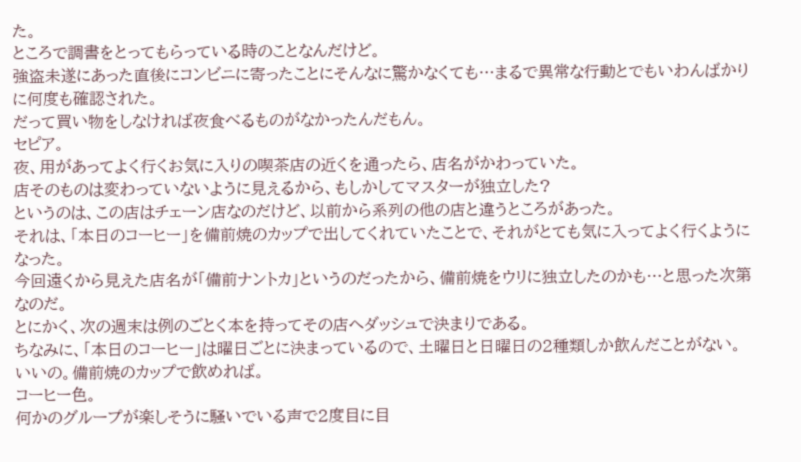た。
ところで調書をとってもらっている時のことなんだけど。
強盗未遂にあった直後にコンビニに寄ったことにそんなに驚かなくても…まるで異常な行動とでもいわんばかりに何度も確認された。
だって買い物をしなければ夜食べるものがなかったんだもん。
セピア。
夜、用があってよく行くお気に入りの喫茶店の近くを通ったら、店名がかわっていた。
店そのものは変わっていないように見えるから、もしかしてマスターが独立した?
というのは、この店はチェーン店なのだけど、以前から系列の他の店と違うところがあった。
それは、「本日のコーヒー」を備前焼のカップで出してくれていたことで、それがとても気に入ってよく行くようになった。
今回遠くから見えた店名が「備前ナントカ」というのだったから、備前焼をウリに独立したのかも…と思った次第なのだ。
とにかく、次の週末は例のごとく本を持ってその店へダッシュで決まりである。
ちなみに、「本日のコーヒー」は曜日ごとに決まっているので、土曜日と日曜日の2種類しか飲んだことがない。
いいの。備前焼のカップで飲めれば。
コーヒー色。
何かのグループが楽しそうに騒いでいる声で2度目に目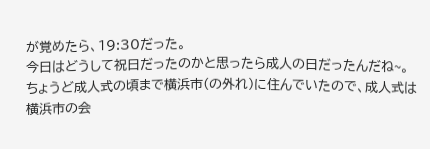が覚めたら、19:30だった。
今日はどうして祝日だったのかと思ったら成人の日だったんだね~。
ちょうど成人式の頃まで横浜市(の外れ)に住んでいたので、成人式は横浜市の会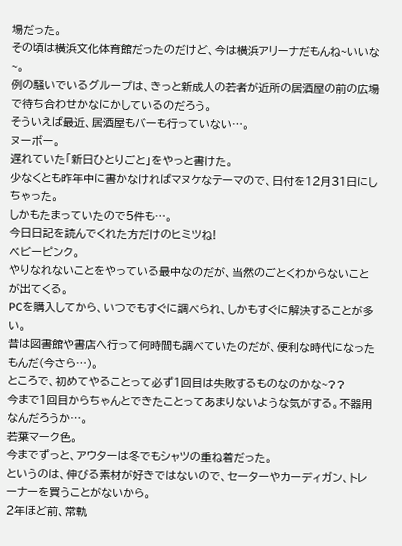場だった。
その頃は横浜文化体育館だったのだけど、今は横浜アリーナだもんね~いいな~。
例の騒いでいるグループは、きっと新成人の若者が近所の居酒屋の前の広場で待ち合わせかなにかしているのだろう。
そういえば最近、居酒屋もバーも行っていない…。
ヌーボー。
遅れていた「新日ひとりごと」をやっと書けた。
少なくとも昨年中に書かなければマヌケなテーマので、日付を12月31日にしちゃった。
しかもたまっていたので5件も…。
今日日記を読んでくれた方だけのヒミツね!
ベビーピンク。
やりなれないことをやっている最中なのだが、当然のごとくわからないことが出てくる。
PCを購入してから、いつでもすぐに調べられ、しかもすぐに解決することが多い。
昔は図書館や書店へ行って何時間も調べていたのだが、便利な時代になったもんだ(今さら…)。
ところで、初めてやることって必ず1回目は失敗するものなのかな~??
今まで1回目からちゃんとできたことってあまりないような気がする。不器用なんだろうか…。
若葉マーク色。
今までずっと、アウターは冬でもシャツの重ね着だった。
というのは、伸びる素材が好きではないので、セーターやカーディガン、トレーナーを買うことがないから。
2年ほど前、常軌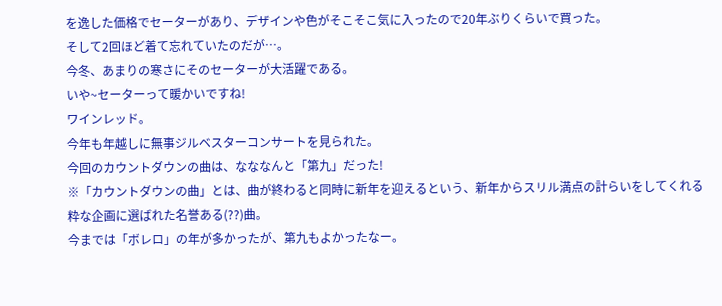を逸した価格でセーターがあり、デザインや色がそこそこ気に入ったので20年ぶりくらいで買った。
そして2回ほど着て忘れていたのだが…。
今冬、あまりの寒さにそのセーターが大活躍である。
いや~セーターって暖かいですね!
ワインレッド。
今年も年越しに無事ジルベスターコンサートを見られた。
今回のカウントダウンの曲は、なななんと「第九」だった!
※「カウントダウンの曲」とは、曲が終わると同時に新年を迎えるという、新年からスリル満点の計らいをしてくれる粋な企画に選ばれた名誉ある(??)曲。
今までは「ボレロ」の年が多かったが、第九もよかったなー。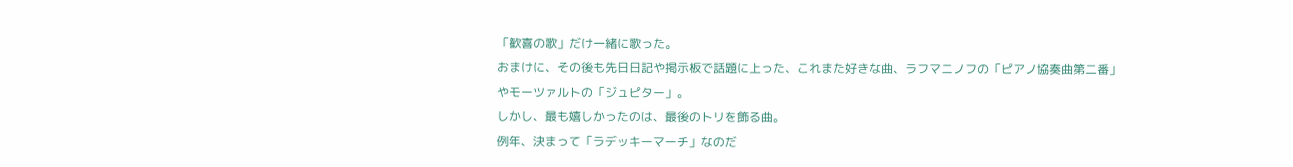「歓喜の歌」だけ一緒に歌った。
おまけに、その後も先日日記や掲示板で話題に上った、これまた好きな曲、ラフマニノフの「ピアノ協奏曲第二番」やモーツァルトの「ジュピター」。
しかし、最も嬉しかったのは、最後のトリを飾る曲。
例年、決まって「ラデッキーマーチ」なのだ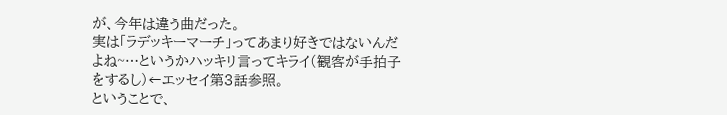が、今年は違う曲だった。
実は「ラデッキーマーチ」ってあまり好きではないんだよね~…というかハッキリ言ってキライ(観客が手拍子をするし)←エッセイ第3話参照。
ということで、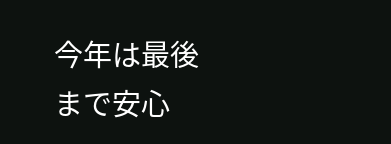今年は最後まで安心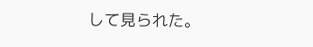して見られた。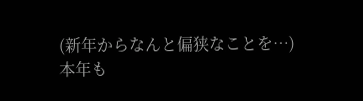(新年からなんと偏狭なことを…)
本年も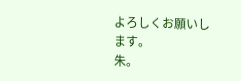よろしくお願いします。
朱。